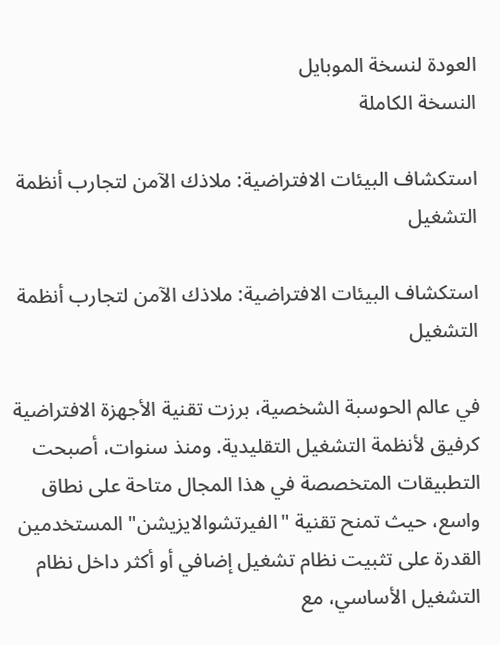العودة لنسخة الموبايل
النسخة الكاملة

استكشاف البيئات الافتراضية: ملاذك الآمن لتجارب أنظمة التشغيل

استكشاف البيئات الافتراضية: ملاذك الآمن لتجارب أنظمة التشغيل

في عالم الحوسبة الشخصية، برزت تقنية الأجهزة الافتراضية كرفيق لأنظمة التشغيل التقليدية. ومنذ سنوات، أصبحت التطبيقات المتخصصة في هذا المجال متاحة على نطاق واسع، حيث تمنح تقنية "الفيرتشوالايزيشن" المستخدمين القدرة على تثبيت نظام تشغيل إضافي أو أكثر داخل نظام التشغيل الأساسي، مع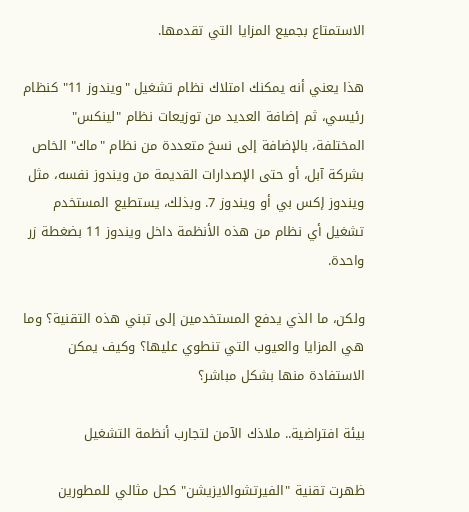الاستمتاع بجميع المزايا التي تقدمها.

هذا يعني أنه يمكنك امتلاك نظام تشغيل "ويندوز 11" كنظام رئيسي، ثم إضافة العديد من توزيعات نظام "لينكس" المختلفة، بالإضافة إلى نسخ متعددة من نظام "ماك" الخاص بشركة آبل، أو حتى الإصدارات القديمة من ويندوز نفسه، مثل ويندوز إكس بي أو ويندوز 7. وبذلك، يستطيع المستخدم تشغيل أي نظام من هذه الأنظمة داخل ويندوز 11 بضغطة زر واحدة.

ولكن، ما الذي يدفع المستخدمين إلى تبني هذه التقنية؟ وما هي المزايا والعيوب التي تنطوي عليها؟ وكيف يمكن الاستفادة منها بشكل مباشر؟

بيئة افتراضية.. ملاذك الآمن لتجارب أنظمة التشغيل

ظهرت تقنية "الفيرتشوالايزيشن" كحل مثالي للمطورين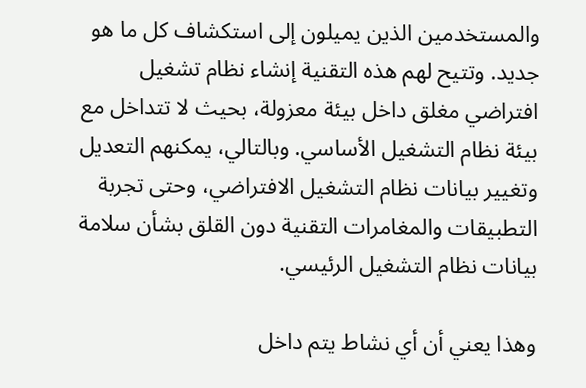والمستخدمين الذين يميلون إلى استكشاف كل ما هو جديد. وتتيح لهم هذه التقنية إنشاء نظام تشغيل افتراضي مغلق داخل بيئة معزولة، بحيث لا تتداخل مع بيئة نظام التشغيل الأساسي. وبالتالي، يمكنهم التعديل وتغيير بيانات نظام التشغيل الافتراضي، وحتى تجربة التطبيقات والمغامرات التقنية دون القلق بشأن سلامة بيانات نظام التشغيل الرئيسي.

وهذا يعني أن أي نشاط يتم داخل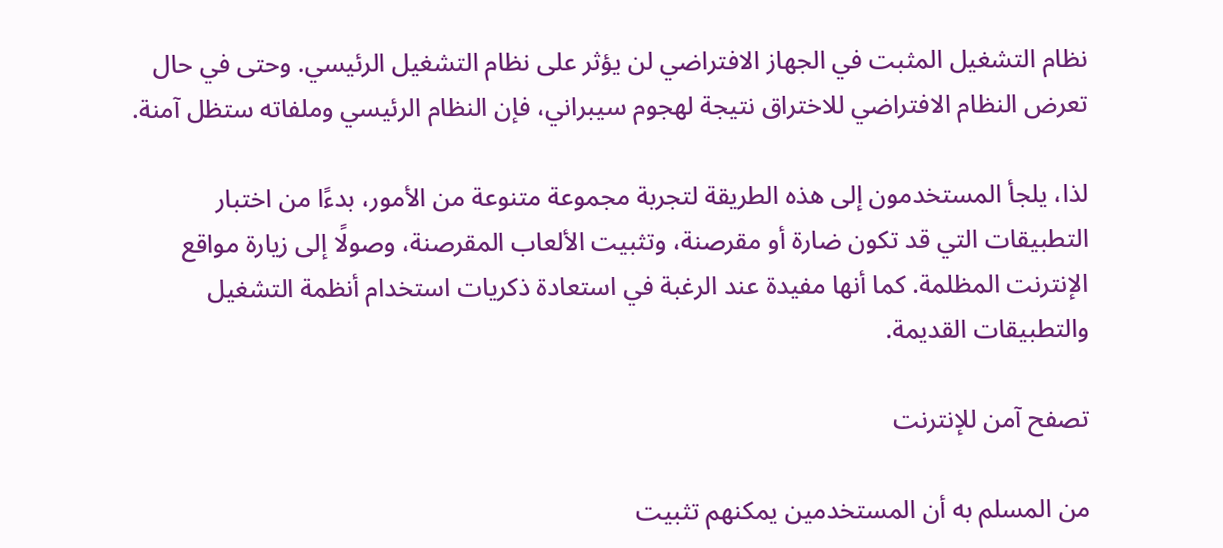نظام التشغيل المثبت في الجهاز الافتراضي لن يؤثر على نظام التشغيل الرئيسي. وحتى في حال تعرض النظام الافتراضي للاختراق نتيجة لهجوم سيبراني، فإن النظام الرئيسي وملفاته ستظل آمنة.

لذا، يلجأ المستخدمون إلى هذه الطريقة لتجربة مجموعة متنوعة من الأمور، بدءًا من اختبار التطبيقات التي قد تكون ضارة أو مقرصنة، وتثبيت الألعاب المقرصنة، وصولًا إلى زيارة مواقع الإنترنت المظلمة. كما أنها مفيدة عند الرغبة في استعادة ذكريات استخدام أنظمة التشغيل والتطبيقات القديمة.

تصفح آمن للإنترنت

من المسلم به أن المستخدمين يمكنهم تثبيت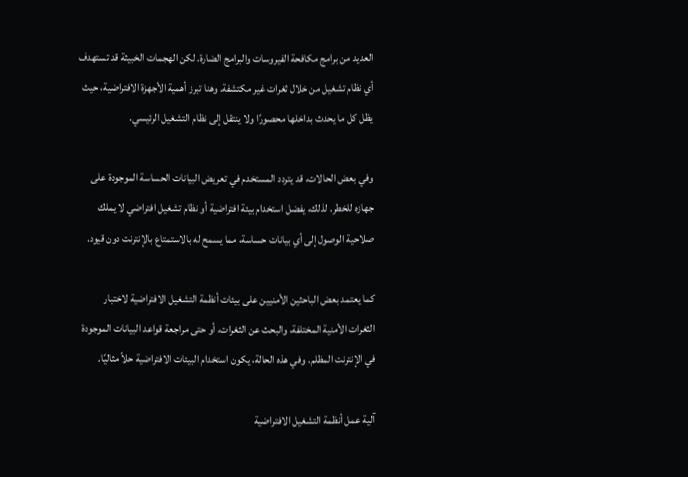العديد من برامج مكافحة الفيروسات والبرامج الضارة. لكن الهجمات الخبيثة قد تستهدف أي نظام تشغيل من خلال ثغرات غير مكتشفة. وهنا تبرز أهمية الأجهزة الافتراضية، حيث يظل كل ما يحدث بداخلها محصورًا ولا ينتقل إلى نظام التشغيل الرئيسي.

وفي بعض الحالات، قد يتردد المستخدم في تعريض البيانات الحساسة الموجودة على جهازه للخطر. لذلك، يفضل استخدام بيئة افتراضية أو نظام تشغيل افتراضي لا يملك صلاحية الوصول إلى أي بيانات حساسة، مما يسمح له بالاستمتاع بالإنترنت دون قيود.

كما يعتمد بعض الباحثين الأمنيين على بيئات أنظمة التشغيل الافتراضية لاختبار الثغرات الأمنية المختلفة، والبحث عن الثغرات، أو حتى مراجعة قواعد البيانات الموجودة في الإنترنت المظلم. وفي هذه الحالة، يكون استخدام البيئات الافتراضية حلاً مثاليًا.

آلية عمل أنظمة التشغيل الافتراضية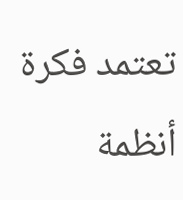تعتمد فكرة أنظمة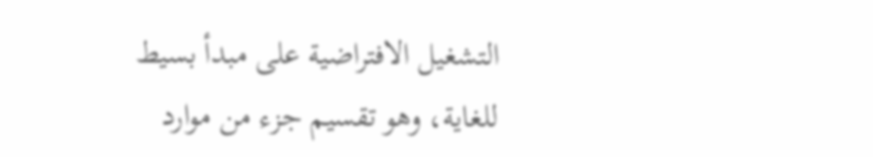التشغيل الافتراضية على مبدأ بسيط للغاية، وهو تقسيم جزء من موارد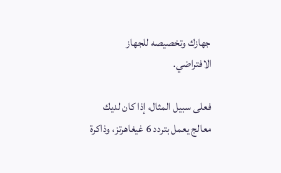جهازك وتخصيصه للجهاز الافتراضي.

فعلى سبيل المثال، إذا كان لديك معالج يعمل بتردد 6 غيغاهرتز، وذاكرة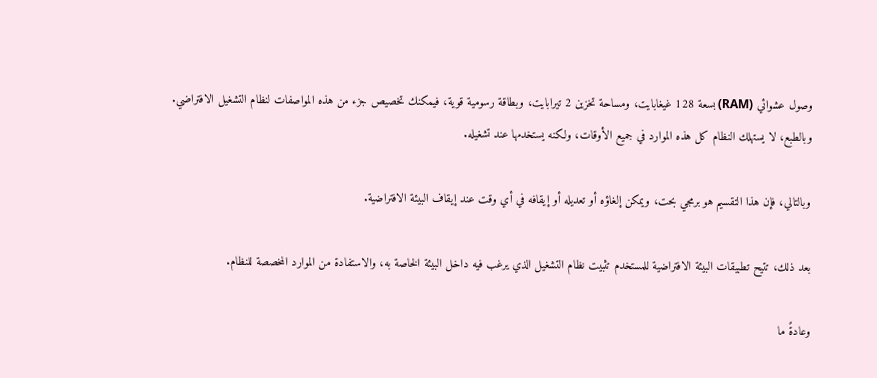وصول عشوائي (RAM) بسعة 128 غيغابايت، ومساحة تخزين 2 تيرابايت، وبطاقة رسومية قوية، فيمكنك تخصيص جزء من هذه المواصفات لنظام التشغيل الافتراضي. وبالطبع، لا يستهلك النظام كل هذه الموارد في جميع الأوقات، ولكنه يستخدمها عند تشغيله.

وبالتالي، فإن هذا التقسيم هو برمجي بحت، ويمكن إلغاؤه أو تعديله أو إيقافه في أي وقت عند إيقاف البيئة الافتراضية.

بعد ذلك، تتيح تطبيقات البيئة الافتراضية للمستخدم تثبيت نظام التشغيل الذي يرغب فيه داخل البيئة الخاصة به، والاستفادة من الموارد المخصصة للنظام.

وعادةً ما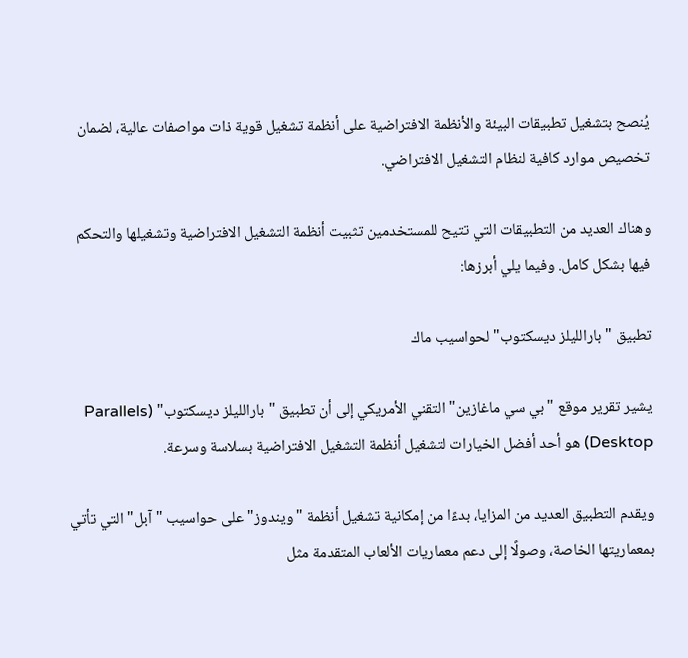يُنصح بتشغيل تطبيقات البيئة والأنظمة الافتراضية على أنظمة تشغيل قوية ذات مواصفات عالية، لضمان تخصيص موارد كافية لنظام التشغيل الافتراضي.

وهناك العديد من التطبيقات التي تتيح للمستخدمين تثبيت أنظمة التشغيل الافتراضية وتشغيلها والتحكم فيها بشكل كامل. وفيما يلي أبرزها:

تطبيق "بارالليلز ديسكتوب" لحواسيب ماك

يشير تقرير موقع "بي سي ماغازين" التقني الأمريكي إلى أن تطبيق "بارالليلز ديسكتوب" (Parallels Desktop) هو أحد أفضل الخيارات لتشغيل أنظمة التشغيل الافتراضية بسلاسة وسرعة.

ويقدم التطبيق العديد من المزايا، بدءًا من إمكانية تشغيل أنظمة "ويندوز" على حواسيب "آبل" التي تأتي بمعماريتها الخاصة، وصولًا إلى دعم معماريات الألعاب المتقدمة مثل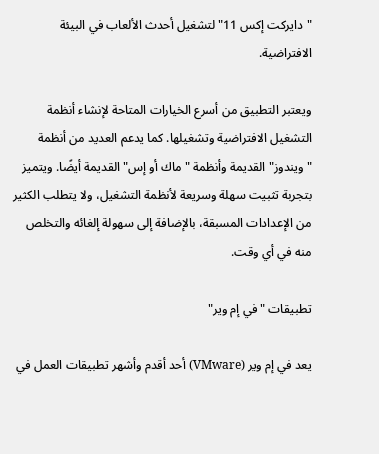"دايركت إكس 11" لتشغيل أحدث الألعاب في البيئة الافتراضية.

ويعتبر التطبيق من أسرع الخيارات المتاحة لإنشاء أنظمة التشغيل الافتراضية وتشغيلها. كما يدعم العديد من أنظمة "ويندوز" القديمة وأنظمة "ماك أو إس" القديمة أيضًا. ويتميز بتجربة تثبيت سهلة وسريعة لأنظمة التشغيل، ولا يتطلب الكثير من الإعدادات المسبقة، بالإضافة إلى سهولة إلغائه والتخلص منه في أي وقت.

تطبيقات "في إم وير"

يعد في إم وير (VMware) أحد أقدم وأشهر تطبيقات العمل في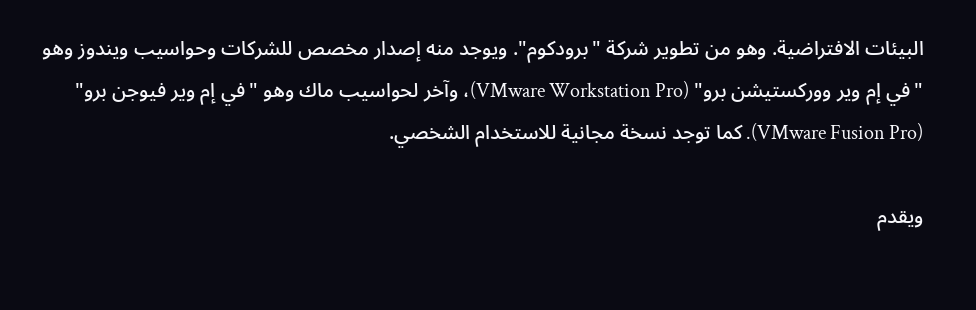البيئات الافتراضية. وهو من تطوير شركة "برودكوم". ويوجد منه إصدار مخصص للشركات وحواسيب ويندوز وهو "في إم وير ووركستيشن برو" (VMware Workstation Pro)، وآخر لحواسيب ماك وهو "في إم وير فيوجن برو" (VMware Fusion Pro). كما توجد نسخة مجانية للاستخدام الشخصي.

ويقدم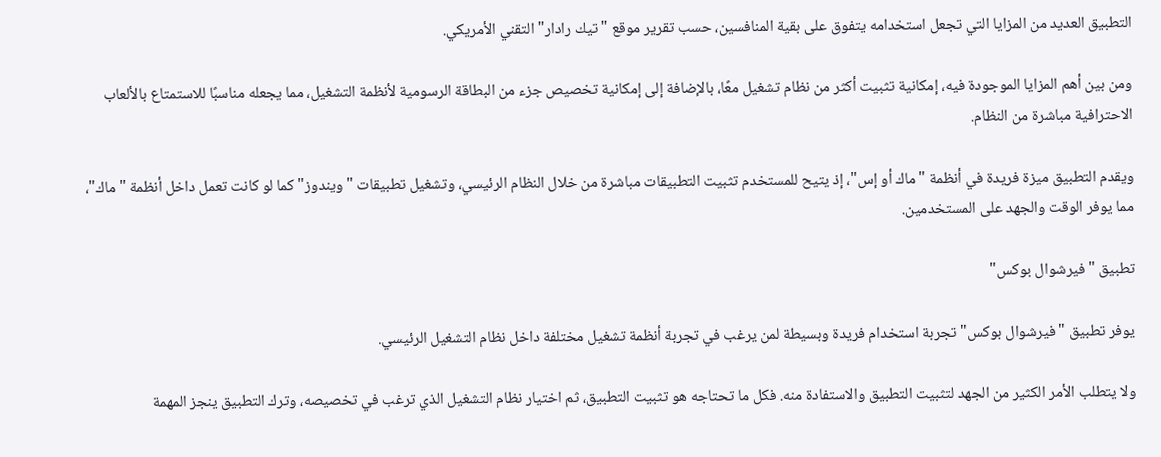التطبيق العديد من المزايا التي تجعل استخدامه يتفوق على بقية المنافسين، حسب تقرير موقع "تيك رادار" التقني الأمريكي.

ومن بين أهم المزايا الموجودة فيه، إمكانية تثبيت أكثر من نظام تشغيل معًا، بالإضافة إلى إمكانية تخصيص جزء من البطاقة الرسومية لأنظمة التشغيل، مما يجعله مناسبًا للاستمتاع بالألعاب الاحترافية مباشرة من النظام.

ويقدم التطبيق ميزة فريدة في أنظمة "ماك أو إس"، إذ يتيح للمستخدم تثبيت التطبيقات مباشرة من خلال النظام الرئيسي، وتشغيل تطبيقات "ويندوز" كما لو كانت تعمل داخل أنظمة "ماك"، مما يوفر الوقت والجهد على المستخدمين.

تطبيق "فيرشوال بوكس"

يوفر تطبيق "فيرشوال بوكس" تجربة استخدام فريدة وبسيطة لمن يرغب في تجربة أنظمة تشغيل مختلفة داخل نظام التشغيل الرئيسي.

ولا يتطلب الأمر الكثير من الجهد لتثبيت التطبيق والاستفادة منه. فكل ما تحتاجه هو تثبيت التطبيق، ثم اختيار نظام التشغيل الذي ترغب في تخصيصه، وترك التطبيق ينجز المهمة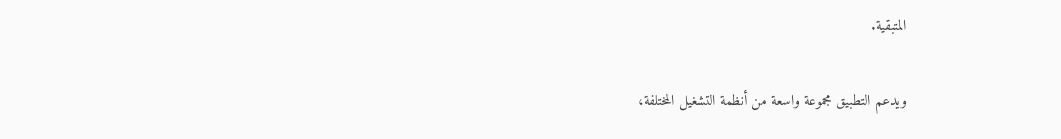المتبقية.

ويدعم التطبيق مجموعة واسعة من أنظمة التشغيل المختلفة،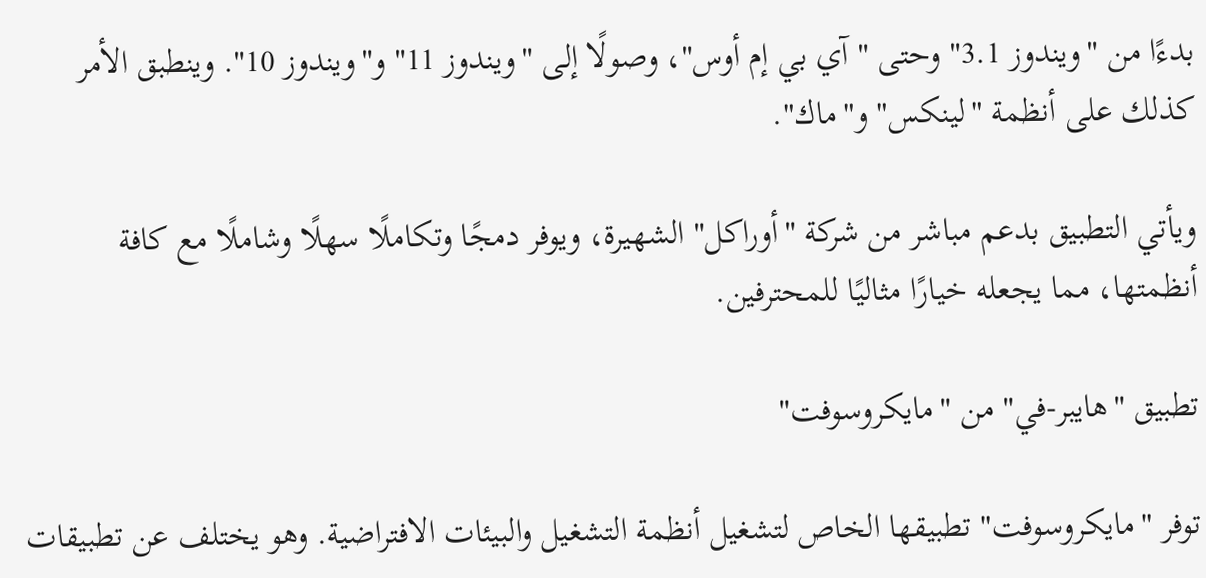بدءًا من "ويندوز 3.1" وحتى "آي بي إم أوس"، وصولًا إلى "ويندوز 11" و"ويندوز 10". وينطبق الأمر كذلك على أنظمة "لينكس" و"ماك".

ويأتي التطبيق بدعم مباشر من شركة "أوراكل" الشهيرة، ويوفر دمجًا وتكاملًا سهلًا وشاملًا مع كافة أنظمتها، مما يجعله خيارًا مثاليًا للمحترفين.

تطبيق "هايبر-في" من "مايكروسوفت"

توفر "مايكروسوفت" تطبيقها الخاص لتشغيل أنظمة التشغيل والبيئات الافتراضية. وهو يختلف عن تطبيقات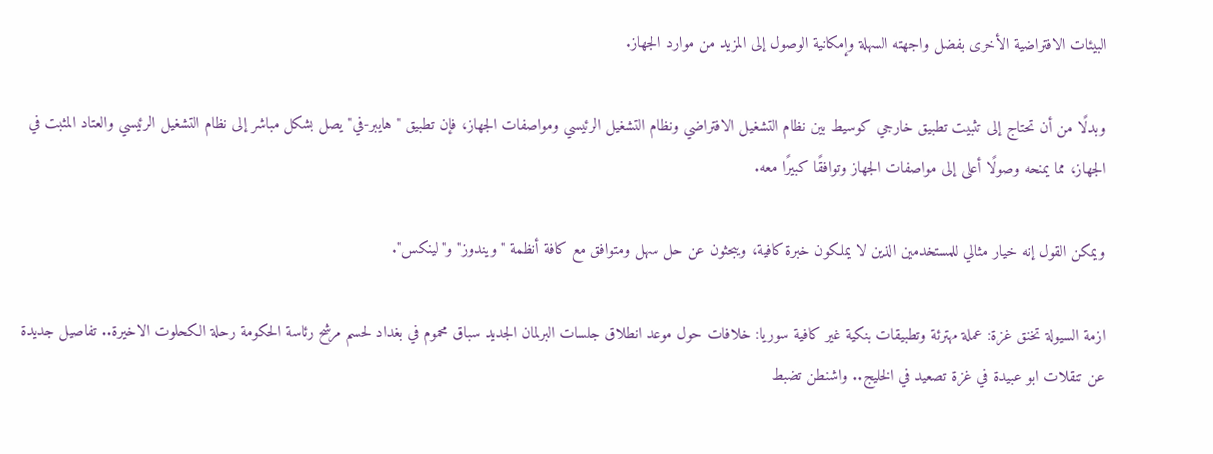البيئات الافتراضية الأخرى بفضل واجهته السهلة وإمكانية الوصول إلى المزيد من موارد الجهاز.

وبدلًا من أن تحتاج إلى تثبيت تطبيق خارجي كوسيط بين نظام التشغيل الافتراضي ونظام التشغيل الرئيسي ومواصفات الجهاز، فإن تطبيق "هايبر-في" يصل بشكل مباشر إلى نظام التشغيل الرئيسي والعتاد المثبت في الجهاز، مما يمنحه وصولًا أعلى إلى مواصفات الجهاز وتوافقًا كبيرًا معه.

ويمكن القول إنه خيار مثالي للمستخدمين الذين لا يملكون خبرة كافية، ويبحثون عن حل سهل ومتوافق مع كافة أنظمة "ويندوز" و"لينكس".

ازمة السيولة تخنق غزة: عملة مهترئة وتطبيقات بنكية غير كافية سوريا: خلافات حول موعد انطلاق جلسات البرلمان الجديد سباق محموم في بغداد لحسم مرشح رئاسة الحكومة رحلة الكحلوت الاخيرة.. تفاصيل جديدة عن تنقلات ابو عبيدة في غزة تصعيد في الخليج.. واشنطن تضبط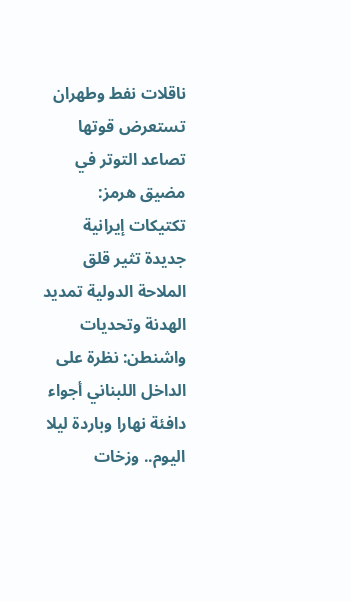ناقلات نفط وطهران تستعرض قوتها تصاعد التوتر في مضيق هرمز: تكتيكات إيرانية جديدة تثير قلق الملاحة الدولية تمديد الهدنة وتحديات واشنطن: نظرة على الداخل اللبناني أجواء دافئة نهارا وباردة ليلا اليوم.. وزخات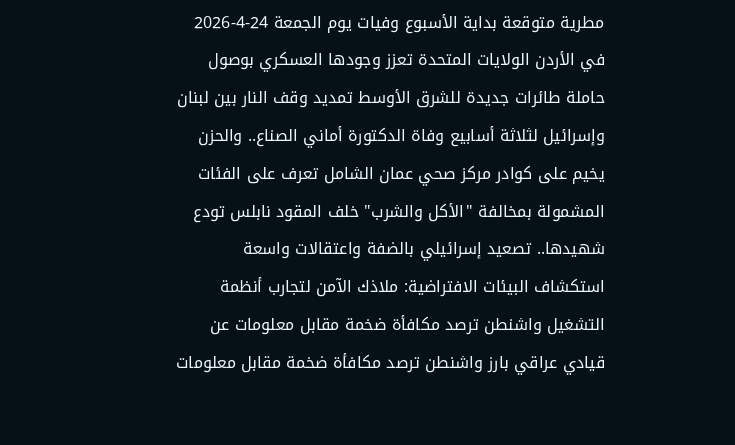مطرية متوقعة بداية الأسبوع وفيات يوم الجمعة 24-4-2026 في الأردن الولايات المتحدة تعزز وجودها العسكري بوصول حاملة طائرات جديدة للشرق الأوسط تمديد وقف النار بين لبنان وإسرائيل لثلاثة أسابيع وفاة الدكتورة أماني الصناع.. والحزن يخيم على كوادر مركز صحي عمان الشامل تعرف على الفئات المشمولة بمخالفة "الأكل والشرب" خلف المقود نابلس تودع شهيدها.. تصعيد إسرائيلي بالضفة واعتقالات واسعة استكشاف البيئات الافتراضية: ملاذك الآمن لتجارب أنظمة التشغيل واشنطن ترصد مكافأة ضخمة مقابل معلومات عن قيادي عراقي بارز واشنطن ترصد مكافأة ضخمة مقابل معلومات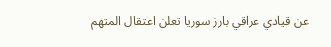عن قيادي عراقي بارز سوريا تعلن اعتقال المتهم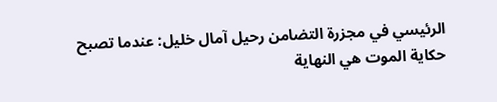الرئيسي في مجزرة التضامن رحيل آمال خليل: عندما تصبح حكاية الموت هي النهاية